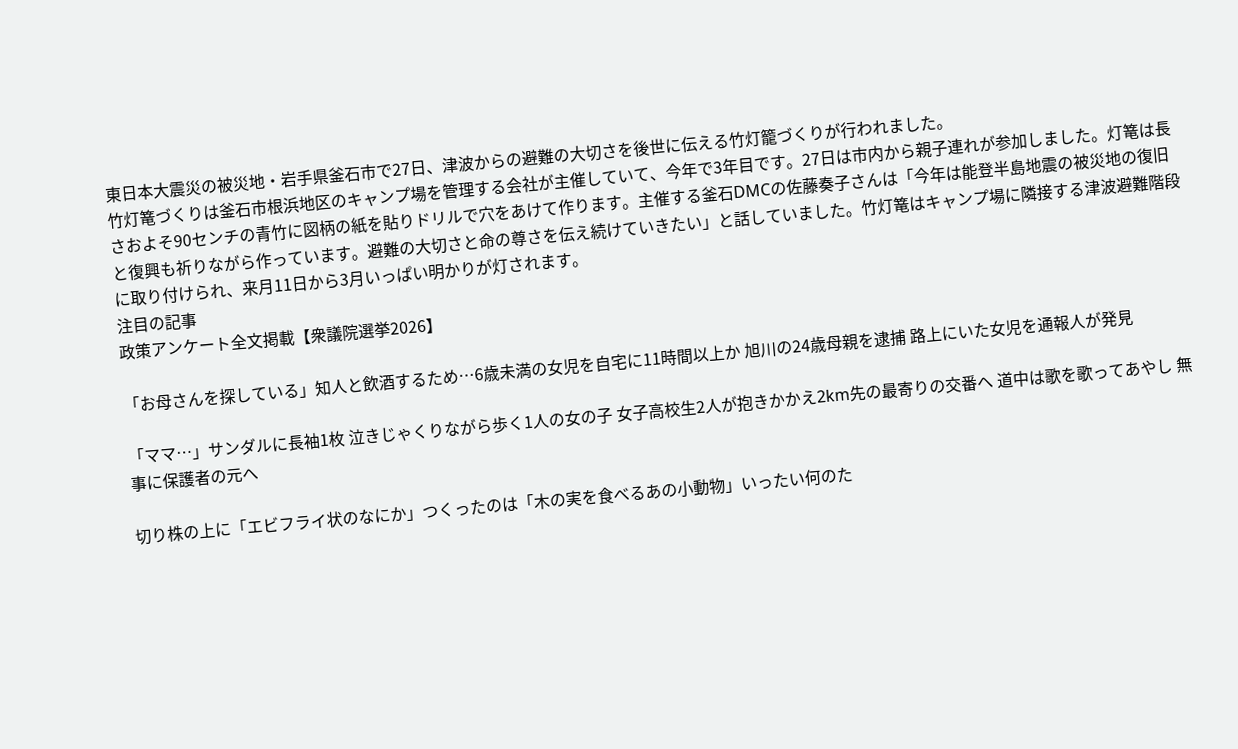東日本大震災の被災地・岩手県釜石市で27日、津波からの避難の大切さを後世に伝える竹灯籠づくりが行われました。
竹灯篭づくりは釜石市根浜地区のキャンプ場を管理する会社が主催していて、今年で3年目です。27日は市内から親子連れが参加しました。灯篭は長さおよそ90センチの青竹に図柄の紙を貼りドリルで穴をあけて作ります。主催する釜石DMCの佐藤奏子さんは「今年は能登半島地震の被災地の復旧と復興も祈りながら作っています。避難の大切さと命の尊さを伝え続けていきたい」と話していました。竹灯篭はキャンプ場に隣接する津波避難階段に取り付けられ、来月11日から3月いっぱい明かりが灯されます。
注目の記事
政策アンケート全文掲載【衆議院選挙2026】

「お母さんを探している」知人と飲酒するため…6歳未満の女児を自宅に11時間以上か 旭川の24歳母親を逮捕 路上にいた女児を通報人が発見

「ママ…」サンダルに長袖1枚 泣きじゃくりながら歩く1人の女の子 女子高校生2人が抱きかかえ2km先の最寄りの交番へ 道中は歌を歌ってあやし 無事に保護者の元へ

切り株の上に「エビフライ状のなにか」つくったのは「木の実を食べるあの小動物」いったい何のた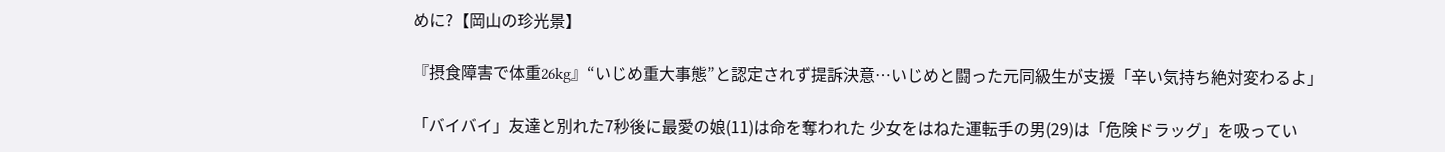めに?【岡山の珍光景】

『摂食障害で体重26kg』“いじめ重大事態”と認定されず提訴決意…いじめと闘った元同級生が支援「辛い気持ち絶対変わるよ」

「バイバイ」友達と別れた7秒後に最愛の娘(11)は命を奪われた 少女をはねた運転手の男(29)は「危険ドラッグ」を吸ってい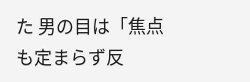た 男の目は「焦点も定まらず反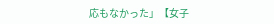応もなかった」【女子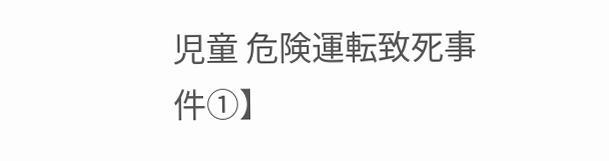児童 危険運転致死事件①】